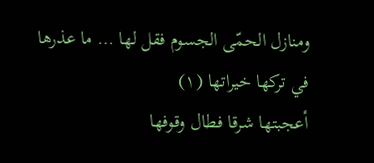ومنازل الحمّى الجسوم فقل لها … ما عذرها في تركها خيراتها (١)
أعجبتها شرقا فطال وقوفها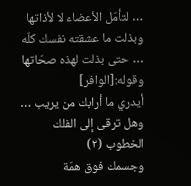… لتأمّل الأعضاء لا لأذاتها
وبذلت ما عشقته نفسك كلّه … حتى بذلت لهذه صحّاتها
وقوله:[الوافر]
أيدري ما أرابك من يريب … وهل ترقى إلى الفلك الخطوب (٢)
وجسمك فوق همّة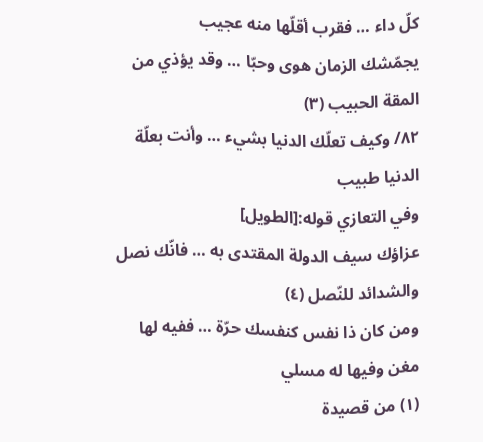كلّ داء … فقرب أقلّها منه عجيب
يجمّشك الزمان هوى وحبّا … وقد يؤذي من المقة الحبيب (٣)
٨٢/ وكيف تعلّك الدنيا بشيء … وأنت بعلّة الدنيا طبيب
وفي التعازي قوله:[الطويل]
عزاؤك سيف الدولة المقتدى به … فانّك نصل والشدائد للنّصل (٤)
ومن كان ذا نفس كنفسك حرّة … ففيه لها مغن وفيها له مسلي
(١) من قصيدة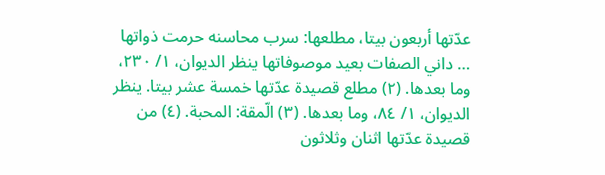عدّتها أربعون بيتا، مطلعها: سرب محاسنه حرمت ذواتها … داني الصفات بعيد موصوفاتها ينظر الديوان، ١/ ٢٣٠، وما بعدها. (٢) مطلع قصيدة عدّتها خمسة عشر بيتا. ينظر الديوان، ١/ ٨٤، وما بعدها. (٣) الّمقة: المحبة. (٤) من قصيدة عدّتها اثنان وثلاثون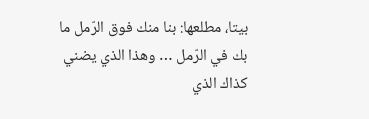بيتا، مطلعها: بنا منك فوق الرّمل ما بك في الرّمل … وهذا الذي يضني كذاك الذي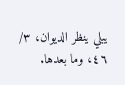يبلي ينظر الديوان، ٣/ ٤٦، وما بعدها.